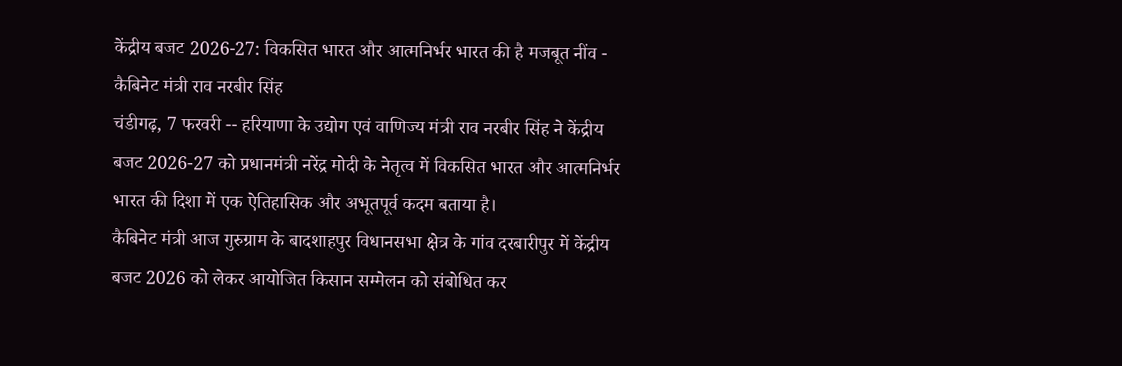केंद्रीय बजट 2026-27: विकसित भारत और आत्मनिर्भर भारत की है मजबूत नींव - कैबिनेट मंत्री राव नरबीर सिंह
चंडीगढ़, 7 फरवरी -- हरियाणा के उद्योग एवं वाणिज्य मंत्री राव नरबीर सिंह ने केंद्रीय बजट 2026-27 को प्रधानमंत्री नरेंद्र मोदी के नेतृत्व में विकसित भारत और आत्मनिर्भर भारत की दिशा में एक ऐतिहासिक और अभूतपूर्व कदम बताया है।
कैबिनेट मंत्री आज गुरुग्राम के बादशाहपुर विधानसभा क्षेत्र के गांव दरबारीपुर में केंद्रीय बजट 2026 को लेकर आयोजित किसान सम्मेलन को संबोधित कर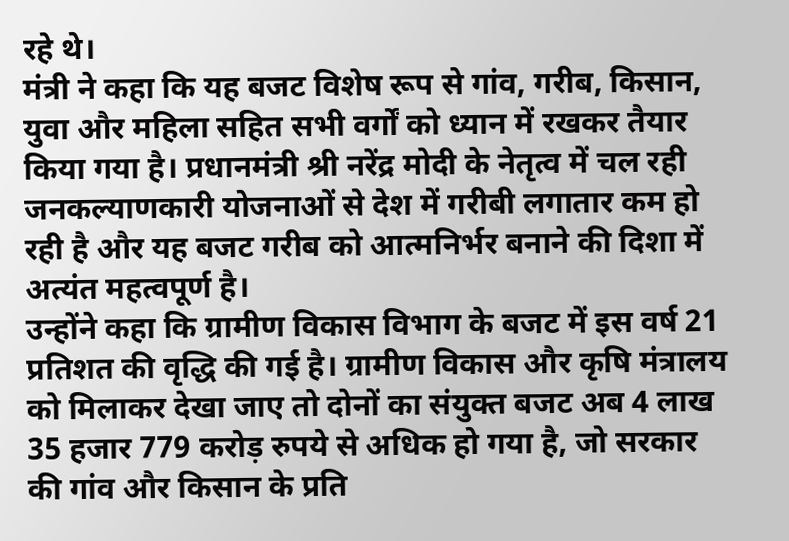रहे थे।
मंत्री ने कहा कि यह बजट विशेष रूप से गांव, गरीब, किसान, युवा और महिला सहित सभी वर्गों को ध्यान में रखकर तैयार किया गया है। प्रधानमंत्री श्री नरेंद्र मोदी के नेतृत्व में चल रही जनकल्याणकारी योजनाओं से देश में गरीबी लगातार कम हो रही है और यह बजट गरीब को आत्मनिर्भर बनाने की दिशा में अत्यंत महत्वपूर्ण है।
उन्होंने कहा कि ग्रामीण विकास विभाग के बजट में इस वर्ष 21 प्रतिशत की वृद्धि की गई है। ग्रामीण विकास और कृषि मंत्रालय को मिलाकर देखा जाए तो दोनों का संयुक्त बजट अब 4 लाख 35 हजार 779 करोड़ रुपये से अधिक हो गया है, जो सरकार की गांव और किसान के प्रति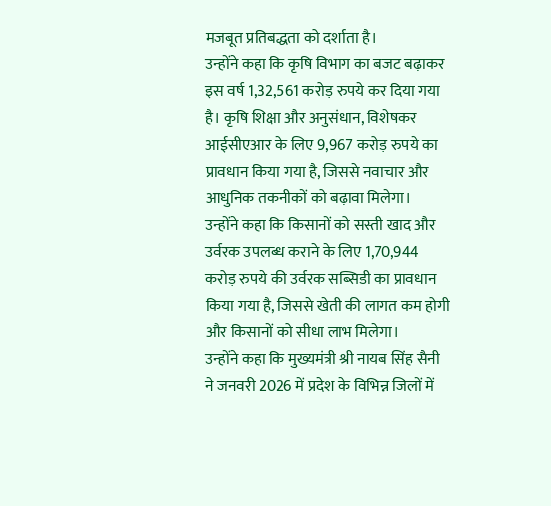मजबूत प्रतिबद्धता को दर्शाता है।
उन्होंने कहा कि कृषि विभाग का बजट बढ़ाकर इस वर्ष 1,32,561 करोड़ रुपये कर दिया गया है। कृषि शिक्षा और अनुसंधान, विशेषकर आईसीएआर के लिए 9,967 करोड़ रुपये का प्रावधान किया गया है, जिससे नवाचार और आधुनिक तकनीकों को बढ़ावा मिलेगा।
उन्होंने कहा कि किसानों को सस्ती खाद और उर्वरक उपलब्ध कराने के लिए 1,70,944 करोड़ रुपये की उर्वरक सब्सिडी का प्रावधान किया गया है, जिससे खेती की लागत कम होगी और किसानों को सीधा लाभ मिलेगा।
उन्होंने कहा कि मुख्यमंत्री श्री नायब सिंह सैनी ने जनवरी 2026 में प्रदेश के विभिन्न जिलों में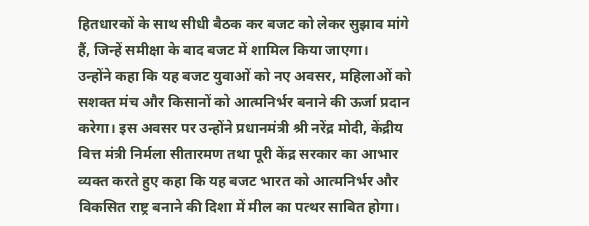हितधारकों के साथ सीधी बैठक कर बजट को लेकर सुझाव मांगे हैं, जिन्हें समीक्षा के बाद बजट में शामिल किया जाएगा।
उन्होंने कहा कि यह बजट युवाओं को नए अवसर, महिलाओं को सशक्त मंच और किसानों को आत्मनिर्भर बनाने की ऊर्जा प्रदान करेगा। इस अवसर पर उन्होंने प्रधानमंत्री श्री नरेंद्र मोदी, केंद्रीय वित्त मंत्री निर्मला सीतारमण तथा पूरी केंद्र सरकार का आभार व्यक्त करते हुए कहा कि यह बजट भारत को आत्मनिर्भर और विकसित राष्ट्र बनाने की दिशा में मील का पत्थर साबित होगा।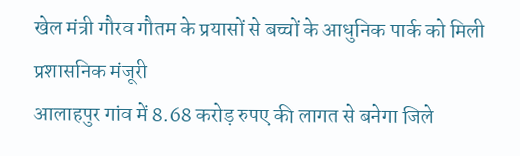खेल मंत्री गौरव गौतम के प्रयासों से बच्चों के आधुनिक पार्क को मिली प्रशासनिक मंजूरी
आलाहपुर गांव में 8.68 करोड़ रुपए की लागत से बनेगा जिले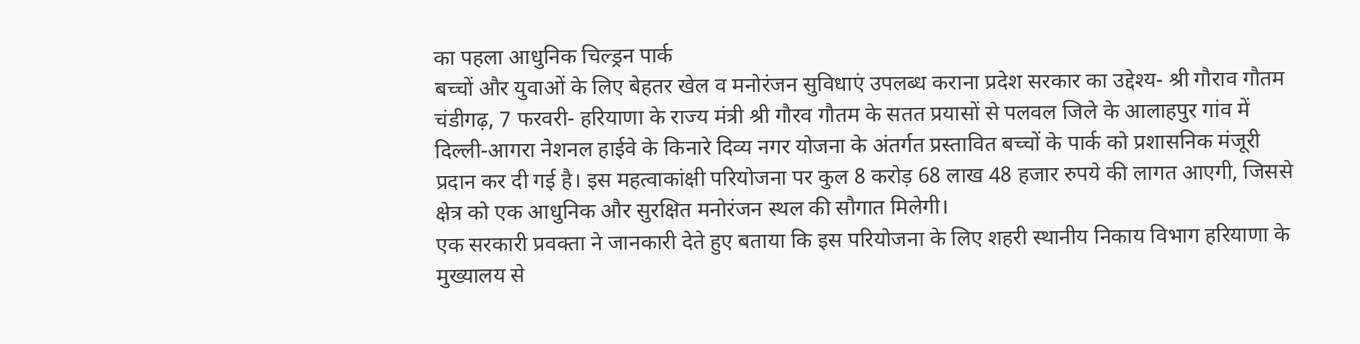का पहला आधुनिक चिल्ड्रन पार्क
बच्चों और युवाओं के लिए बेहतर खेल व मनोरंजन सुविधाएं उपलब्ध कराना प्रदेश सरकार का उद्देश्य- श्री गौराव गौतम
चंडीगढ़, 7 फरवरी- हरियाणा के राज्य मंत्री श्री गौरव गौतम के सतत प्रयासों से पलवल जिले के आलाहपुर गांव में दिल्ली-आगरा नेशनल हाईवे के किनारे दिव्य नगर योजना के अंतर्गत प्रस्तावित बच्चों के पार्क को प्रशासनिक मंजूरी प्रदान कर दी गई है। इस महत्वाकांक्षी परियोजना पर कुल 8 करोड़ 68 लाख 48 हजार रुपये की लागत आएगी, जिससे क्षेत्र को एक आधुनिक और सुरक्षित मनोरंजन स्थल की सौगात मिलेगी।
एक सरकारी प्रवक्ता ने जानकारी देते हुए बताया कि इस परियोजना के लिए शहरी स्थानीय निकाय विभाग हरियाणा के मुख्यालय से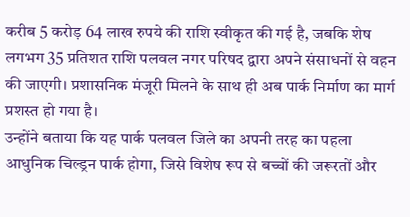करीब 5 करोड़ 64 लाख रुपये की राशि स्वीकृत की गई है, जबकि शेष लगभग 35 प्रतिशत राशि पलवल नगर परिषद द्वारा अपने संसाधनों से वहन की जाएगी। प्रशासनिक मंजूरी मिलने के साथ ही अब पार्क निर्माण का मार्ग प्रशस्त हो गया है।
उन्होंने बताया कि यह पार्क पलवल जिले का अपनी तरह का पहला आधुनिक चिल्ड्रन पार्क होगा, जिसे विशेष रूप से बच्चों की जरूरतों और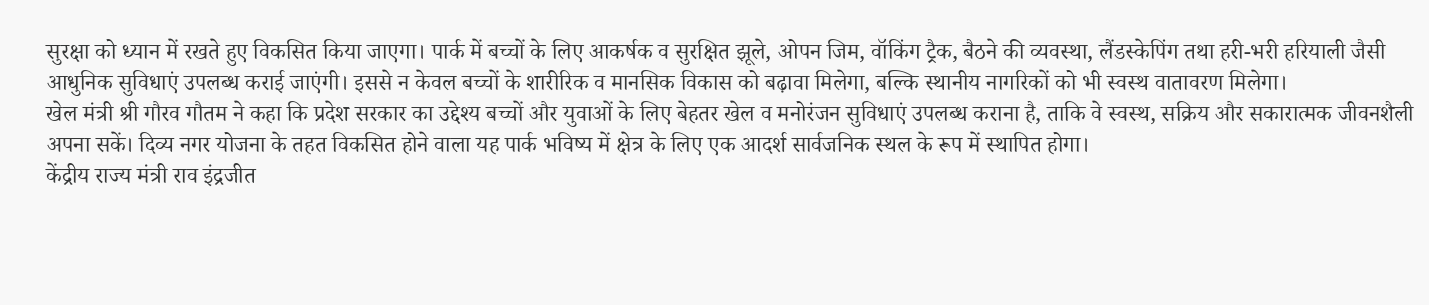सुरक्षा को ध्यान में रखते हुए विकसित किया जाएगा। पार्क में बच्चों के लिए आकर्षक व सुरक्षित झूले, ओपन जिम, वॉकिंग ट्रैक, बैठने की व्यवस्था, लैंडस्केपिंग तथा हरी-भरी हरियाली जैसी आधुनिक सुविधाएं उपलब्ध कराई जाएंगी। इससे न केवल बच्चों के शारीरिक व मानसिक विकास को बढ़ावा मिलेगा, बल्कि स्थानीय नागरिकों को भी स्वस्थ वातावरण मिलेगा।
खेल मंत्री श्री गौरव गौतम ने कहा कि प्रदेश सरकार का उद्देश्य बच्चों और युवाओं के लिए बेहतर खेल व मनोरंजन सुविधाएं उपलब्ध कराना है, ताकि वे स्वस्थ, सक्रिय और सकारात्मक जीवनशैली अपना सकें। दिव्य नगर योजना के तहत विकसित होने वाला यह पार्क भविष्य में क्षेत्र के लिए एक आदर्श सार्वजनिक स्थल के रूप में स्थापित होगा।
केंद्रीय राज्य मंत्री राव इंद्रजीत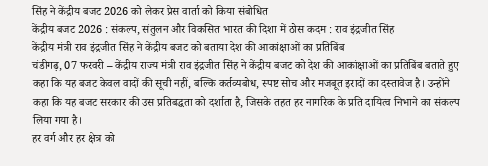सिंह ने केंद्रीय बजट 2026 को लेकर प्रेस वार्ता को किया संबोधित
केंद्रीय बजट 2026 : संकल्प, संतुलन और विकसित भारत की दिशा में ठोस कदम : राव इंद्रजीत सिंह
केंद्रीय मंत्री राव इंद्रजीत सिंह ने केंद्रीय बजट को बताया देश की आकांक्षाओं का प्रतिबिंब
चंडीगढ़, 07 फरवरी – केंद्रीय राज्य मंत्री राव इंद्रजीत सिंह ने केंद्रीय बजट को देश की आकांक्षाओं का प्रतिबिंब बताते हुए कहा कि यह बजट केवल वादों की सूची नहीं, बल्कि कर्तव्यबोध, स्पष्ट सोच और मजबूत इरादों का दस्तावेज है। उन्होंने कहा कि यह बजट सरकार की उस प्रतिबद्धता को दर्शाता है, जिसके तहत हर नागरिक के प्रति दायित्व निभाने का संकल्प लिया गया है।
हर वर्ग और हर क्षेत्र को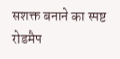सशक्त बनाने का स्पष्ट रोडमैप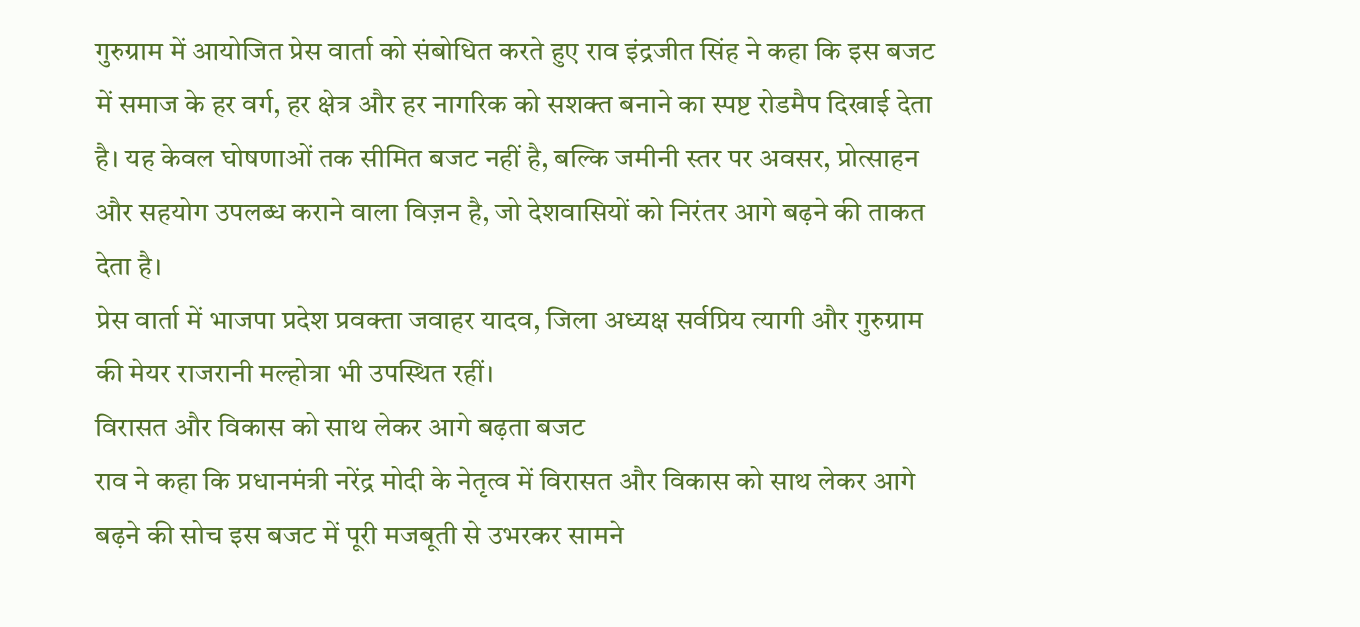गुरुग्राम में आयोजित प्रेस वार्ता को संबोधित करते हुए राव इंद्रजीत सिंह ने कहा कि इस बजट में समाज के हर वर्ग, हर क्षेत्र और हर नागरिक को सशक्त बनाने का स्पष्ट रोडमैप दिखाई देता है। यह केवल घोषणाओं तक सीमित बजट नहीं है, बल्कि जमीनी स्तर पर अवसर, प्रोत्साहन और सहयोग उपलब्ध कराने वाला विज़न है, जो देशवासियों को निरंतर आगे बढ़ने की ताकत देता है।
प्रेस वार्ता में भाजपा प्रदेश प्रवक्ता जवाहर यादव, जिला अध्यक्ष सर्वप्रिय त्यागी और गुरुग्राम की मेयर राजरानी मल्होत्रा भी उपस्थित रहीं।
विरासत और विकास को साथ लेकर आगे बढ़ता बजट
राव ने कहा कि प्रधानमंत्री नरेंद्र मोदी के नेतृत्व में विरासत और विकास को साथ लेकर आगे बढ़ने की सोच इस बजट में पूरी मजबूती से उभरकर सामने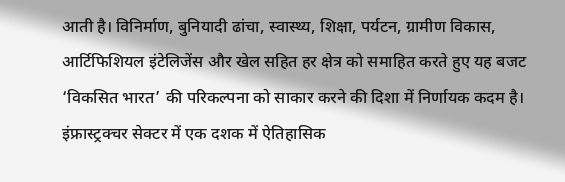आती है। विनिर्माण, बुनियादी ढांचा, स्वास्थ्य, शिक्षा, पर्यटन, ग्रामीण विकास, आर्टिफिशियल इंटेलिजेंस और खेल सहित हर क्षेत्र को समाहित करते हुए यह बजट ‘विकसित भारत’ की परिकल्पना को साकार करने की दिशा में निर्णायक कदम है।
इंफ्रास्ट्रक्चर सेक्टर में एक दशक में ऐतिहासिक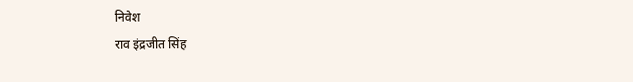निवेश
राव इंद्रजीत सिंह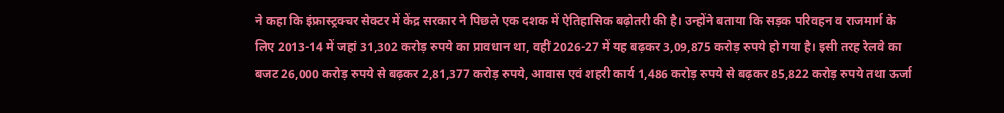ने कहा कि इंफ्रास्ट्रक्चर सेक्टर में केंद्र सरकार ने पिछले एक दशक में ऐतिहासिक बढ़ोतरी की है। उन्होंने बताया कि सड़क परिवहन व राजमार्ग के लिए 2013-14 में जहां 31,302 करोड़ रुपये का प्रावधान था, वहीं 2026-27 में यह बढ़कर 3,09,875 करोड़ रुपये हो गया है। इसी तरह रेलवे का बजट 26,000 करोड़ रुपये से बढ़कर 2,81,377 करोड़ रुपये, आवास एवं शहरी कार्य 1,486 करोड़ रुपये से बढ़कर 85,822 करोड़ रुपये तथा ऊर्जा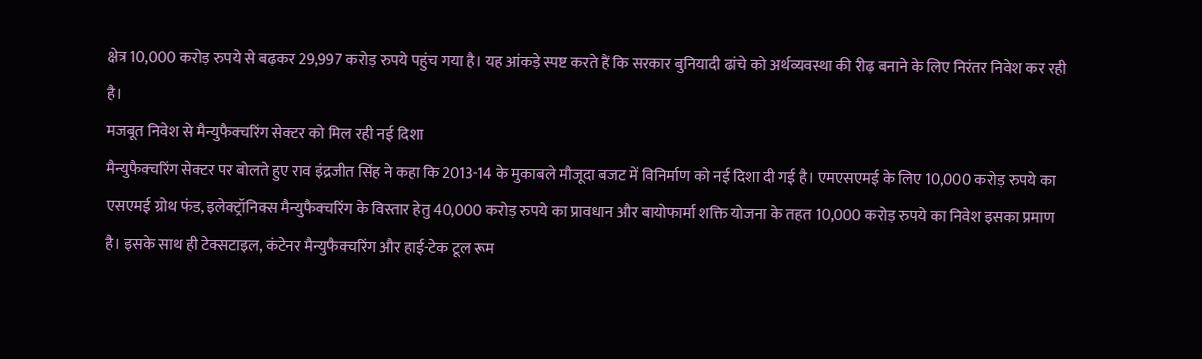क्षेत्र 10,000 करोड़ रुपये से बढ़कर 29,997 करोड़ रुपये पहुंच गया है। यह आंकड़े स्पष्ट करते हैं कि सरकार बुनियादी ढांचे को अर्थव्यवस्था की रीढ़ बनाने के लिए निरंतर निवेश कर रही है।
मजबूत निवेश से मैन्युफैक्चरिंग सेक्टर को मिल रही नई दिशा
मैन्युफैक्चरिंग सेक्टर पर बोलते हुए राव इंद्रजीत सिंह ने कहा कि 2013-14 के मुकाबले मौजूदा बजट में विनिर्माण को नई दिशा दी गई है। एमएसएमई के लिए 10,000 करोड़ रुपये का एसएमई ग्रोथ फंड, इलेक्ट्रॉनिक्स मैन्युफैक्चरिंग के विस्तार हेतु 40,000 करोड़ रुपये का प्रावधान और बायोफार्मा शक्ति योजना के तहत 10,000 करोड़ रुपये का निवेश इसका प्रमाण है। इसके साथ ही टेक्सटाइल, कंटेनर मैन्युफैक्चरिंग और हाई-टेक टूल रूम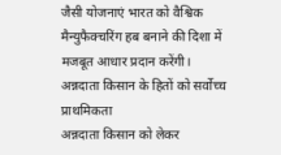जैसी योजनाएं भारत को वैश्विक मैन्युफैक्चरिंग हब बनाने की दिशा में मजबूत आधार प्रदान करेंगी।
अन्नदाता किसान के हितों को सर्वोच्च प्राथमिकता
अन्नदाता किसान को लेकर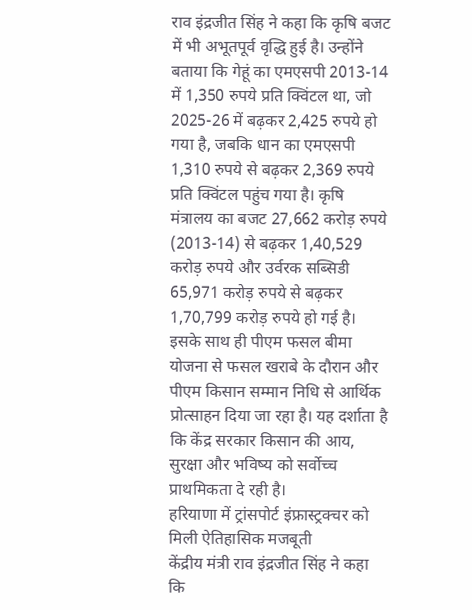राव इंद्रजीत सिंह ने कहा कि कृषि बजट में भी अभूतपूर्व वृद्धि हुई है। उन्होंने बताया कि गेहूं का एमएसपी 2013-14 में 1,350 रुपये प्रति क्विंटल था, जो 2025-26 में बढ़कर 2,425 रुपये हो गया है, जबकि धान का एमएसपी 1,310 रुपये से बढ़कर 2,369 रुपये प्रति क्विंटल पहुंच गया है। कृषि मंत्रालय का बजट 27,662 करोड़ रुपये (2013-14) से बढ़कर 1,40,529 करोड़ रुपये और उर्वरक सब्सिडी 65,971 करोड़ रुपये से बढ़कर 1,70,799 करोड़ रुपये हो गई है।
इसके साथ ही पीएम फसल बीमा योजना से फसल खराबे के दौरान और पीएम किसान सम्मान निधि से आर्थिक प्रोत्साहन दिया जा रहा है। यह दर्शाता है कि केंद्र सरकार किसान की आय, सुरक्षा और भविष्य को सर्वोच्च प्राथमिकता दे रही है।
हरियाणा में ट्रांसपोर्ट इंफ्रास्ट्रक्चर को मिली ऐतिहासिक मजबूती
केंद्रीय मंत्री राव इंद्रजीत सिंह ने कहा कि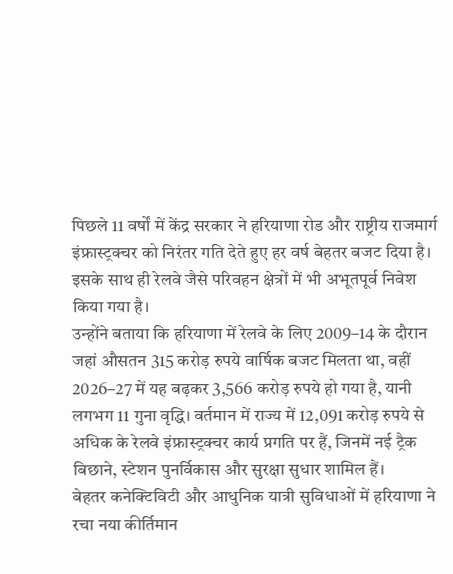पिछले 11 वर्षों में केंद्र सरकार ने हरियाणा रोड और राष्ट्रीय राजमार्ग इंफ्रास्ट्रक्चर को निरंतर गति देते हुए हर वर्ष बेहतर बजट दिया है। इसके साथ ही रेलवे जैसे परिवहन क्षेत्रों में भी अभूतपूर्व निवेश किया गया है।
उन्होंने बताया कि हरियाणा में रेलवे के लिए 2009–14 के दौरान जहां औसतन 315 करोड़ रुपये वार्षिक बजट मिलता था, वहीं 2026–27 में यह बढ़कर 3,566 करोड़ रुपये हो गया है, यानी लगभग 11 गुना वृद्धि। वर्तमान में राज्य में 12,091 करोड़ रुपये से अधिक के रेलवे इंफ्रास्ट्रक्चर कार्य प्रगति पर हैं, जिनमें नई ट्रैक बिछाने, स्टेशन पुनर्विकास और सुरक्षा सुधार शामिल हैं।
बेहतर कनेक्टिविटी और आधुनिक यात्री सुविधाओं में हरियाणा ने रचा नया कीर्तिमान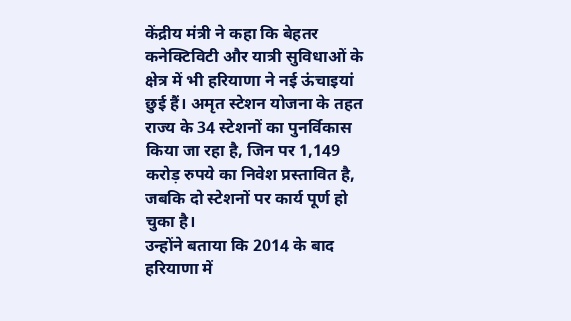केंद्रीय मंत्री ने कहा कि बेहतर कनेक्टिविटी और यात्री सुविधाओं के क्षेत्र में भी हरियाणा ने नई ऊंचाइयां छुई हैं। अमृत स्टेशन योजना के तहत राज्य के 34 स्टेशनों का पुनर्विकास किया जा रहा है, जिन पर 1,149 करोड़ रुपये का निवेश प्रस्तावित है, जबकि दो स्टेशनों पर कार्य पूर्ण हो चुका है।
उन्होंने बताया कि 2014 के बाद हरियाणा में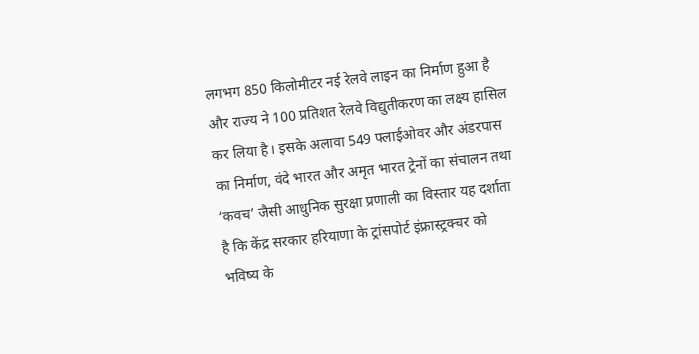लगभग 850 किलोमीटर नई रेलवे लाइन का निर्माण हुआ है और राज्य ने 100 प्रतिशत रेलवे विद्युतीकरण का लक्ष्य हासिल कर लिया है। इसके अलावा 549 फ्लाईओवर और अंडरपास का निर्माण, वंदे भारत और अमृत भारत ट्रेनों का संचालन तथा ‘कवच’ जैसी आधुनिक सुरक्षा प्रणाली का विस्तार यह दर्शाता है कि केंद्र सरकार हरियाणा के ट्रांसपोर्ट इंफ्रास्ट्रक्चर को भविष्य के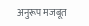अनुरूप मजबूत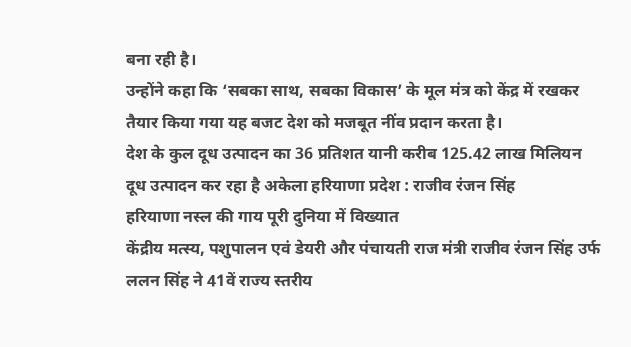बना रही है।
उन्होंने कहा कि ‘सबका साथ, सबका विकास’ के मूल मंत्र को केंद्र में रखकर तैयार किया गया यह बजट देश को मजबूत नींव प्रदान करता है।
देश के कुल दूध उत्पादन का 36 प्रतिशत यानी करीब 125.42 लाख मिलियन दूध उत्पादन कर रहा है अकेला हरियाणा प्रदेश : राजीव रंजन सिंह
हरियाणा नस्ल की गाय पूरी दुनिया में विख्यात
केंद्रीय मत्स्य, पशुपालन एवं डेयरी और पंचायती राज मंत्री राजीव रंजन सिंह उर्फ ललन सिंह ने 41वें राज्य स्तरीय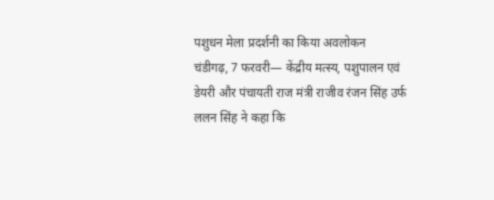पशुधन मेला प्रदर्शनी का किया अवलोकन
चंडीगढ़, 7 फरवरी— केंद्रीय मत्स्य, पशुपालन एवं डेयरी और पंचायती राज मंत्री राजीव रंजन सिंह उर्फ ललन सिंह ने कहा कि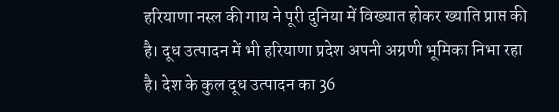हरियाणा नस्ल की गाय ने पूरी दुनिया में विख्यात होकर ख्याति प्राप्त की है। दूध उत्पादन में भी हरियाणा प्रदेश अपनी अग्रणी भूमिका निभा रहा है। देश के कुल दूध उत्पादन का 36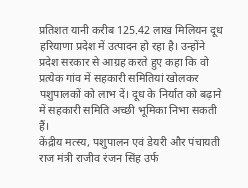प्रतिशत यानी करीब 125.42 लाख मिलियन दूध हरियाणा प्रदेश में उत्पादन हो रहा है। उन्होंने प्रदेश सरकार से आग्रह करते हुए कहा कि वो प्रत्येक गांव में सहकारी समितियां खोलकर पशुपालकों को लाभ दें। दूध के निर्यात को बढ़ाने में सहकारी समिति अच्छी भूमिका निभा सकती हैं।
केंद्रीय मत्स्य, पशुपालन एवं डेयरी और पंचायती राज मंत्री राजीव रंजन सिंह उर्फ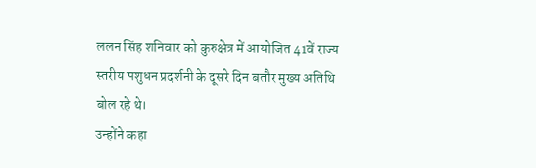ललन सिंह शनिवार को कुरुक्षेत्र में आयोजित 41वें राज्य स्तरीय पशुधन प्रदर्शनी के दूसरे दिन बतौर मुख्य अतिथि बोल रहे थे।
उन्होंने कहा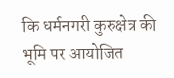कि धर्मनगरी कुरुक्षेत्र की भूमि पर आयोजित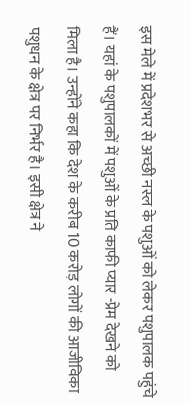इस मेले में प्रदेशभर से अच्छी नस्ल के पशुओं को लेकर पशुपालक पहुंचे हैं। यहां के पशुपालकों में पशुओं के प्रति काफी प्यार -प्रेम देखने को मिला है। उन्होंने कहा कि देश के करीब 10 करोड़ लोगों की आजीविका पशुधन के क्षेत्र पर निर्भर है। इसी क्षेत्र ने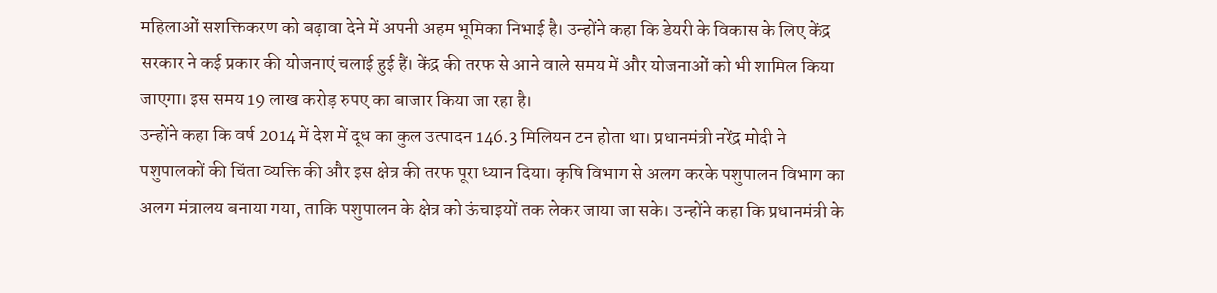महिलाओं सशक्तिकरण को बढ़ावा देने में अपनी अहम भूमिका निभाई है। उन्होंने कहा कि डेयरी के विकास के लिए केंद्र सरकार ने कई प्रकार की योजनाएं चलाई हुई हैं। केंद्र की तरफ से आने वाले समय में और योजनाओं को भी शामिल किया जाएगा। इस समय 19 लाख करोड़ रुपए का बाजार किया जा रहा है।
उन्होंने कहा कि वर्ष 2014 में देश में दूध का कुल उत्पादन 146.3 मिलियन टन होता था। प्रधानमंत्री नरेंद्र मोदी ने पशुपालकों की चिंता व्यक्ति की और इस क्षेत्र की तरफ पूरा ध्यान दिया। कृषि विभाग से अलग करके पशुपालन विभाग का अलग मंत्रालय बनाया गया, ताकि पशुपालन के क्षेत्र को ऊंचाइयों तक लेकर जाया जा सके। उन्होंने कहा कि प्रधानमंत्री के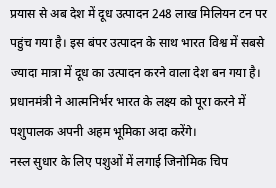प्रयास से अब देश में दूध उत्पादन 248 लाख मिलियन टन पर पहुंच गया है। इस बंपर उत्पादन के साथ भारत विश्व में सबसे ज्यादा मात्रा में दूध का उत्पादन करने वाला देश बन गया है। प्रधानमंत्री ने आत्मनिर्भर भारत के लक्ष्य को पूरा करने में पशुपालक अपनी अहम भूमिका अदा करेंगे।
नस्ल सुधार के लिए पशुओं में लगाई जिनोमिक चिप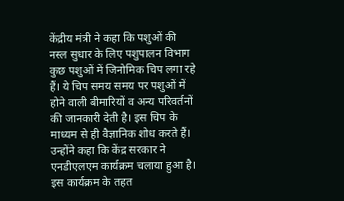केंद्रीय मंत्री ने कहा कि पशुओं की नस्ल सुधार के लिए पशुपालन विभाग कुछ पशुओं में जिनोमिक चिप लगा रहे हैं। ये चिप समय समय पर पशुओं में होने वाली बीमारियों व अन्य परिवर्तनों की जानकारी देती है। इस चिप के माध्यम से ही वैज्ञानिक शोध करते हैं। उन्होंने कहा कि केंद्र सरकार ने एनडीएलएम कार्यक्रम चलाया हुआ है। इस कार्यक्रम के तहत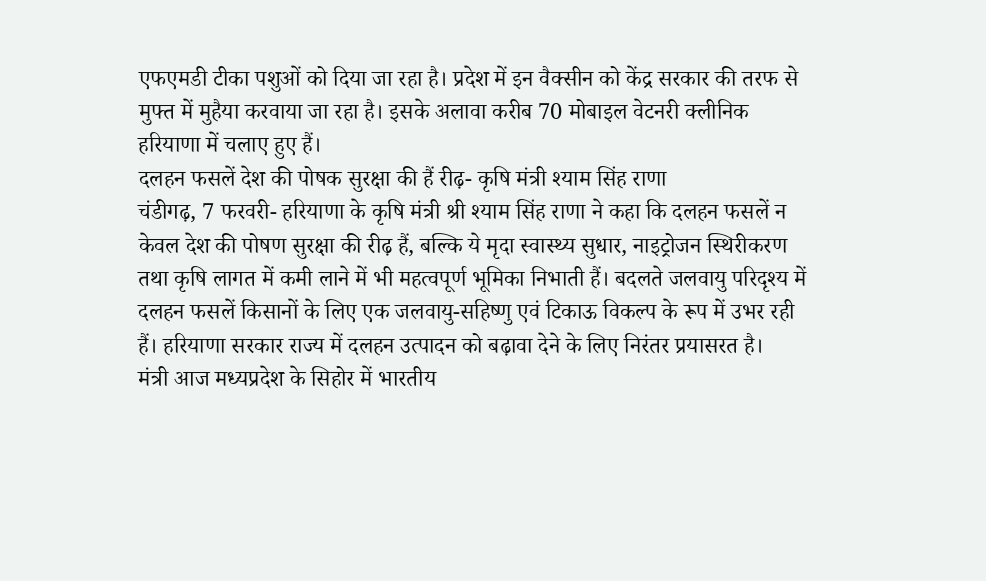एफएमडी टीका पशुओं को दिया जा रहा है। प्रदेश में इन वैक्सीन को केंद्र सरकार की तरफ से मुफ्त में मुहैया करवाया जा रहा है। इसके अलावा करीब 70 मोबाइल वेटनरी क्लीनिक हरियाणा में चलाए हुए हैं।
दलहन फसलें देश की पोषक सुरक्षा की हैं रीढ़- कृषि मंत्री श्याम सिंह राणा
चंडीगढ़, 7 फरवरी- हरियाणा के कृषि मंत्री श्री श्याम सिंह राणा ने कहा कि दलहन फसलें न केवल देश की पोषण सुरक्षा की रीढ़ हैं, बल्कि ये मृदा स्वास्थ्य सुधार, नाइट्रोजन स्थिरीकरण तथा कृषि लागत में कमी लाने में भी महत्वपूर्ण भूमिका निभाती हैं। बदलते जलवायु परिदृश्य में दलहन फसलें किसानों के लिए एक जलवायु-सहिष्णु एवं टिकाऊ विकल्प के रूप में उभर रही हैं। हरियाणा सरकार राज्य में दलहन उत्पादन को बढ़ावा देने के लिए निरंतर प्रयासरत है।
मंत्री आज मध्यप्रदेश के सिहोर में भारतीय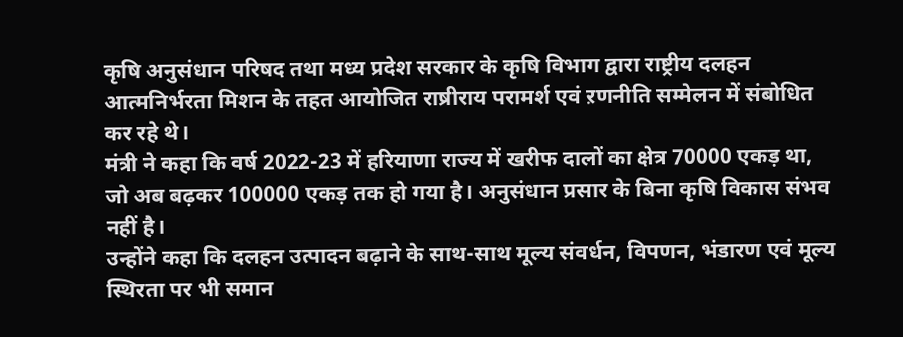कृषि अनुसंधान परिषद तथा मध्य प्रदेश सरकार के कृषि विभाग द्वारा राष्ट्रीय दलहन आत्मनिर्भरता मिशन के तहत आयोजित राष्रीराय परामर्श एवं ऱणनीति सम्मेलन में संबोधित कर रहे थे।
मंत्री ने कहा कि वर्ष 2022-23 में हरियाणा राज्य में खरीफ दालों का क्षेत्र 70000 एकड़ था, जो अब बढ़कर 100000 एकड़ तक हो गया है। अनुसंधान प्रसार के बिना कृषि विकास संभव नहीं है।
उन्होंने कहा कि दलहन उत्पादन बढ़ाने के साथ-साथ मूल्य संवर्धन, विपणन, भंडारण एवं मूल्य स्थिरता पर भी समान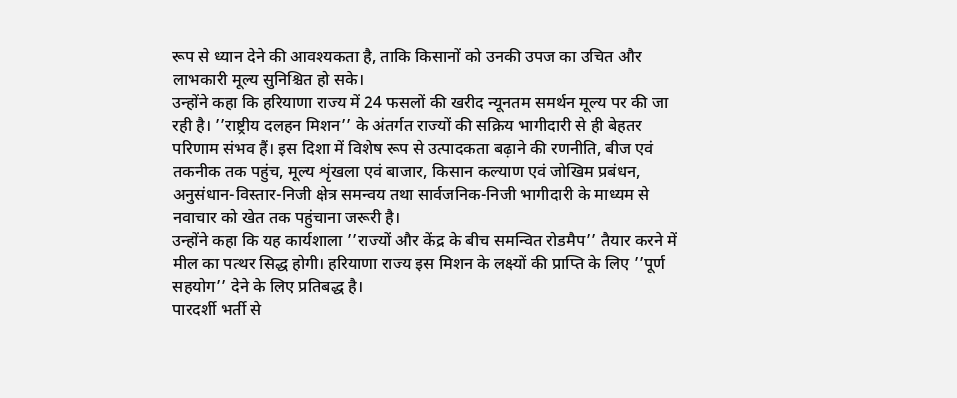रूप से ध्यान देने की आवश्यकता है, ताकि किसानों को उनकी उपज का उचित और लाभकारी मूल्य सुनिश्चित हो सके।
उन्होंने कहा कि हरियाणा राज्य में 24 फसलों की खरीद न्यूनतम समर्थन मूल्य पर की जा रही है। ’’राष्ट्रीय दलहन मिशन’’ के अंतर्गत राज्यों की सक्रिय भागीदारी से ही बेहतर परिणाम संभव हैं। इस दिशा में विशेष रूप से उत्पादकता बढ़ाने की रणनीति, बीज एवं तकनीक तक पहुंच, मूल्य शृंखला एवं बाजार, किसान कल्याण एवं जोखिम प्रबंधन, अनुसंधान-विस्तार-निजी क्षेत्र समन्वय तथा सार्वजनिक-निजी भागीदारी के माध्यम से नवाचार को खेत तक पहुंचाना जरूरी है।
उन्होंने कहा कि यह कार्यशाला ’’राज्यों और केंद्र के बीच समन्वित रोडमैप’’ तैयार करने में मील का पत्थर सिद्ध होगी। हरियाणा राज्य इस मिशन के लक्ष्यों की प्राप्ति के लिए ’’पूर्ण सहयोग’’ देने के लिए प्रतिबद्ध है।
पारदर्शी भर्ती से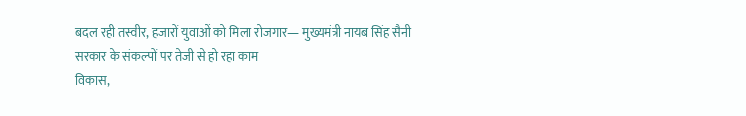बदल रही तस्वीर, हजारों युवाओं को मिला रोजगार— मुख्यमंत्री नायब सिंह सैनी
सरकार के संकल्पों पर तेजी से हो रहा काम
विकास,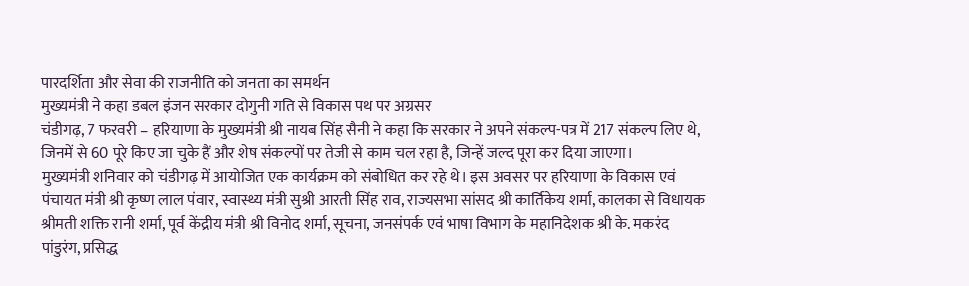पारदर्शिता और सेवा की राजनीति को जनता का समर्थन
मुख्यमंत्री ने कहा डबल इंजन सरकार दोगुनी गति से विकास पथ पर अग्रसर
चंडीगढ़, 7 फरवरी – हरियाणा के मुख्यमंत्री श्री नायब सिंह सैनी ने कहा कि सरकार ने अपने संकल्प-पत्र में 217 संकल्प लिए थे, जिनमें से 60 पूरे किए जा चुके हैं और शेष संकल्पों पर तेजी से काम चल रहा है, जिन्हें जल्द पूरा कर दिया जाएगा।
मुख्यमंत्री शनिवार को चंडीगढ़ में आयोजित एक कार्यक्रम को संबोधित कर रहे थे। इस अवसर पर हरियाणा के विकास एवं पंचायत मंत्री श्री कृष्ण लाल पंवार, स्वास्थ्य मंत्री सुश्री आरती सिंह राव, राज्यसभा सांसद श्री कार्तिकेय शर्मा, कालका से विधायक श्रीमती शक्ति रानी शर्मा, पूर्व केंद्रीय मंत्री श्री विनोद शर्मा, सूचना, जनसंपर्क एवं भाषा विभाग के महानिदेशक श्री के. मकरंद पांडुरंग, प्रसिद्ध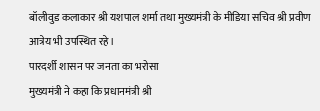बॉलीवुड कलाकार श्री यशपाल शर्मा तथा मुख्यमंत्री के मीडिया सचिव श्री प्रवीण आत्रेय भी उपस्थित रहे।
पारदर्शी शासन पर जनता का भरोसा
मुख्यमंत्री ने कहा कि प्रधानमंत्री श्री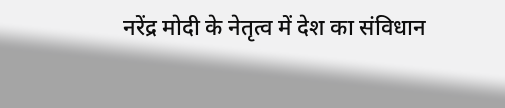नरेंद्र मोदी के नेतृत्व में देश का संविधान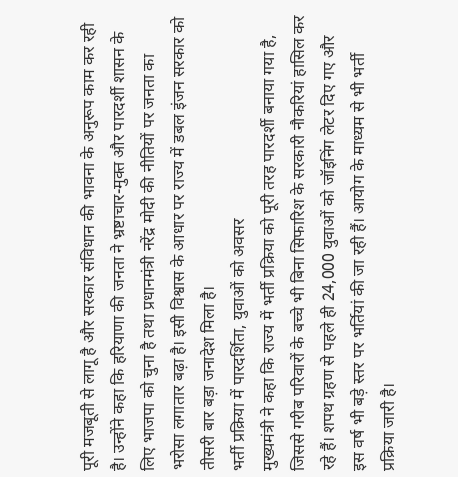पूरी मजबूती से लागू है और सरकार संविधान की भावना के अनुरूप काम कर रही है। उन्होंने कहा कि हरियाणा की जनता ने भ्रष्टाचार-मुक्त और पारदर्शी शासन के लिए भाजपा को चुना है तथा प्रधानमंत्री नरेंद्र मोदी की नीतियों पर जनता का भरोसा लगातार बढ़ा है। इसी विश्वास के आधार पर राज्य में डबल इंजन सरकार को तीसरी बार बड़ा जनादेश मिला है।
भर्ती प्रक्रिया में पारदर्शिता, युवाओं को अवसर
मुख्यमंत्री ने कहा कि राज्य में भर्ती प्रक्रिया को पूरी तरह पारदर्शी बनाया गया है, जिससे गरीब परिवारों के बच्चे भी बिना सिफारिश के सरकारी नौकरियां हासिल कर रहे हैं। शपथ ग्रहण से पहले ही 24,000 युवाओं को जॉइनिंग लेटर दिए गए और इस वर्ष भी बड़े स्तर पर भर्तियां की जा रही हैं। आयोग के माध्यम से भी भर्ती प्रक्रिया जारी है।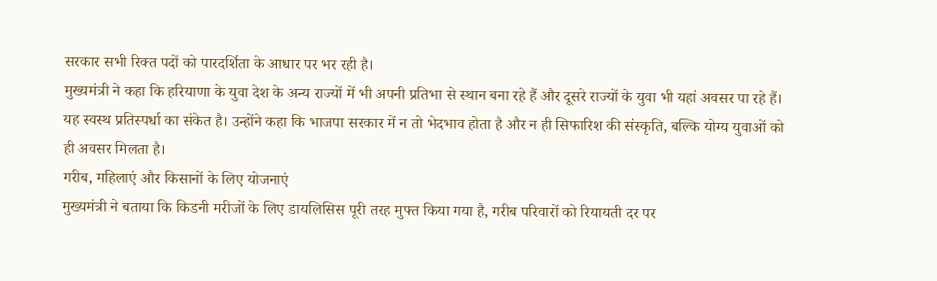सरकार सभी रिक्त पदों को पारदर्शिता के आधार पर भर रही है।
मुख्यमंत्री ने कहा कि हरियाणा के युवा देश के अन्य राज्यों में भी अपनी प्रतिभा से स्थान बना रहे हैं और दूसरे राज्यों के युवा भी यहां अवसर पा रहे हैं। यह स्वस्थ प्रतिस्पर्धा का संकेत है। उन्होंने कहा कि भाजपा सरकार में न तो भेदभाव होता है और न ही सिफारिश की संस्कृति, बल्कि योग्य युवाओं को ही अवसर मिलता है।
गरीब, महिलाएं और किसानों के लिए योजनाएं
मुख्यमंत्री ने बताया कि किडनी मरीजों के लिए डायलिसिस पूरी तरह मुफ्त किया गया है, गरीब परिवारों को रियायती दर पर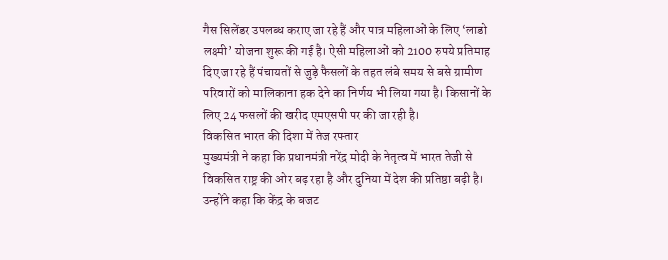गैस सिलेंडर उपलब्ध कराए जा रहे हैं और पात्र महिलाओं के लिए ‘लाडो लक्ष्मी’ योजना शुरू की गई है। ऐसी महिलाओं को 2100 रुपये प्रतिमाह दिए जा रहे हैं पंचायतों से जुड़े फैसलों के तहत लंबे समय से बसे ग्रामीण परिवारों को मालिकाना हक देने का निर्णय भी लिया गया है। किसानों के लिए 24 फसलों की खरीद एमएसपी पर की जा रही है।
विकसित भारत की दिशा में तेज रफ्तार
मुख्यमंत्री ने कहा कि प्रधानमंत्री नरेंद्र मोदी के नेतृत्व में भारत तेजी से विकसित राष्ट्र की ओर बढ़ रहा है और दुनिया में देश की प्रतिष्ठा बढ़ी है। उन्होंने कहा कि केंद्र के बजट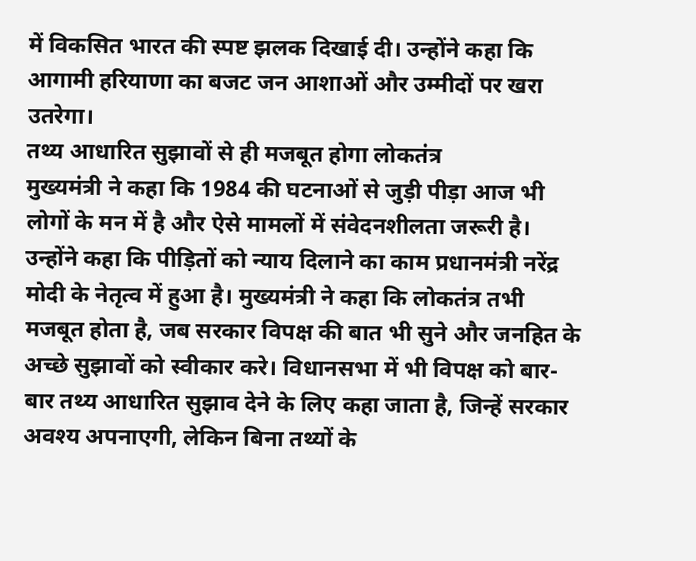में विकसित भारत की स्पष्ट झलक दिखाई दी। उन्होंने कहा कि आगामी हरियाणा का बजट जन आशाओं और उम्मीदों पर खरा उतरेगा।
तथ्य आधारित सुझावों से ही मजबूत होगा लोकतंत्र
मुख्यमंत्री ने कहा कि 1984 की घटनाओं से जुड़ी पीड़ा आज भी लोगों के मन में है और ऐसे मामलों में संवेदनशीलता जरूरी है। उन्होंने कहा कि पीड़ितों को न्याय दिलाने का काम प्रधानमंत्री नरेंद्र मोदी के नेतृत्व में हुआ है। मुख्यमंत्री ने कहा कि लोकतंत्र तभी मजबूत होता है, जब सरकार विपक्ष की बात भी सुने और जनहित के अच्छे सुझावों को स्वीकार करे। विधानसभा में भी विपक्ष को बार-बार तथ्य आधारित सुझाव देने के लिए कहा जाता है, जिन्हें सरकार अवश्य अपनाएगी, लेकिन बिना तथ्यों के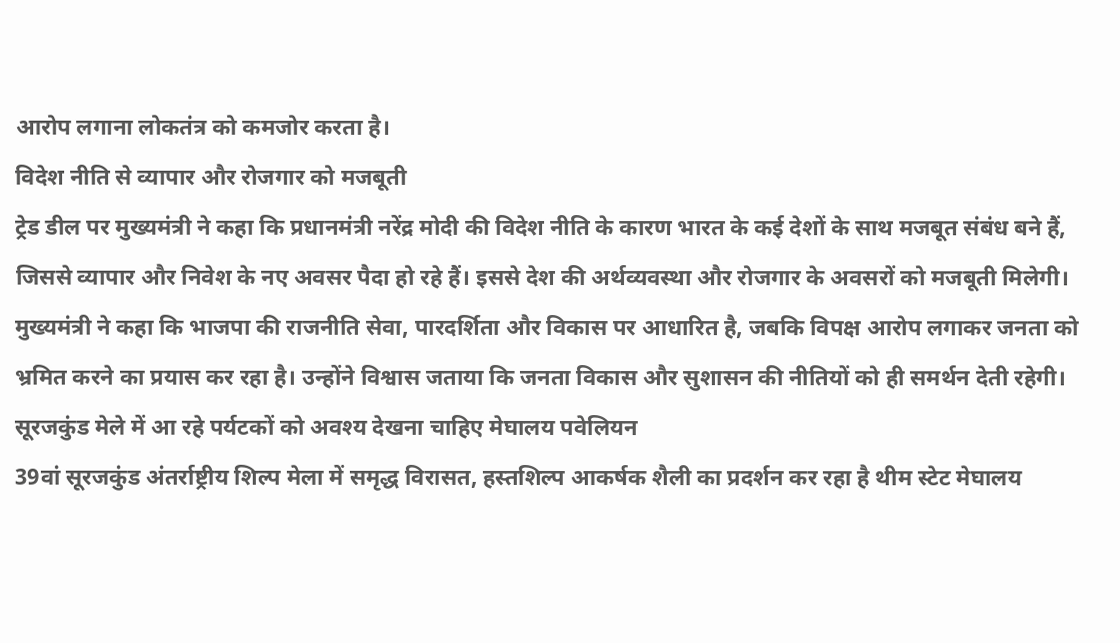आरोप लगाना लोकतंत्र को कमजोर करता है।
विदेश नीति से व्यापार और रोजगार को मजबूती
ट्रेड डील पर मुख्यमंत्री ने कहा कि प्रधानमंत्री नरेंद्र मोदी की विदेश नीति के कारण भारत के कई देशों के साथ मजबूत संबंध बने हैं, जिससे व्यापार और निवेश के नए अवसर पैदा हो रहे हैं। इससे देश की अर्थव्यवस्था और रोजगार के अवसरों को मजबूती मिलेगी।
मुख्यमंत्री ने कहा कि भाजपा की राजनीति सेवा, पारदर्शिता और विकास पर आधारित है, जबकि विपक्ष आरोप लगाकर जनता को भ्रमित करने का प्रयास कर रहा है। उन्होंने विश्वास जताया कि जनता विकास और सुशासन की नीतियों को ही समर्थन देती रहेगी।
सूरजकुंड मेले में आ रहे पर्यटकों को अवश्य देखना चाहिए मेघालय पवेलियन
39वां सूरजकुंड अंतर्राष्ट्रीय शिल्प मेला में समृद्ध विरासत, हस्तशिल्प आकर्षक शैली का प्रदर्शन कर रहा है थीम स्टेट मेघालय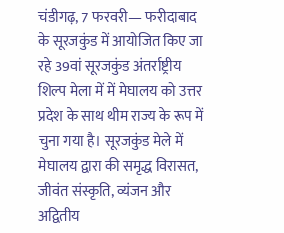चंडीगढ़, 7 फरवरी— फरीदाबाद के सूरजकुंड में आयोजित किए जा रहे 39वां सूरजकुंड अंतर्राष्ट्रीय शिल्प मेला में में मेघालय को उत्तर प्रदेश के साथ थीम राज्य के रूप में चुना गया है। सूरजकुंड मेले में मेघालय द्वारा की समृद्ध विरासत, जीवंत संस्कृति, व्यंजन और अद्वितीय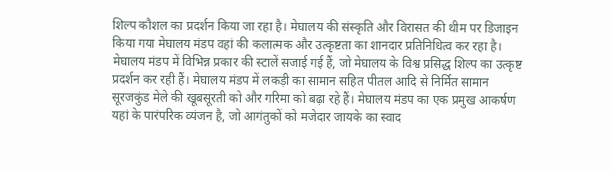शिल्प कौशल का प्रदर्शन किया जा रहा है। मेघालय की संस्कृति और विरासत की थीम पर डिजाइन किया गया मेघालय मंडप वहां की कलात्मक और उत्कृष्टता का शानदार प्रतिनिधित्व कर रहा है।
मेघालय मंडप में विभिन्न प्रकार की स्टालें सजाई गई हैं, जो मेघालय के विश्व प्रसिद्ध शिल्प का उत्कृष्ट प्रदर्शन कर रही हैं। मेघालय मंडप में लकड़ी का सामान सहित पीतल आदि से निर्मित सामान सूरजकुंड मेले की खूबसूरती को और गरिमा को बढ़ा रहे हैं। मेघालय मंडप का एक प्रमुख आकर्षण यहां के पारंपरिक व्यंजन है, जो आगंतुकों को मजेदार जायके का स्वाद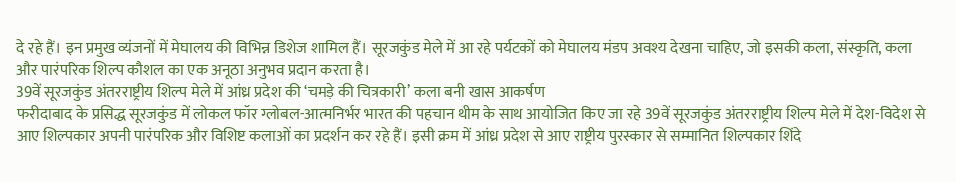दे रहे हैं। इन प्रमुख व्यंजनों में मेघालय की विभिन्न डिशेज शामिल हैं। सूरजकुंड मेले में आ रहे पर्यटकों को मेघालय मंडप अवश्य देखना चाहिए, जो इसकी कला, संस्कृति, कला और पारंपरिक शिल्प कौशल का एक अनूठा अनुभव प्रदान करता है।
39वें सूरजकुंड अंतरराष्ट्रीय शिल्प मेले में आंध्र प्रदेश की ‘चमड़े की चित्रकारी’ कला बनी खास आकर्षण
फरीदाबाद के प्रसिद्ध सूरजकुंड में लोकल फॉर ग्लोबल-आत्मनिर्भर भारत की पहचान थीम के साथ आयोजित किए जा रहे 39वें सूरजकुंड अंतरराष्ट्रीय शिल्प मेले में देश-विदेश से आए शिल्पकार अपनी पारंपरिक और विशिष्ट कलाओं का प्रदर्शन कर रहे हैं। इसी क्रम में आंध्र प्रदेश से आए राष्ट्रीय पुरस्कार से सम्मानित शिल्पकार शिंदे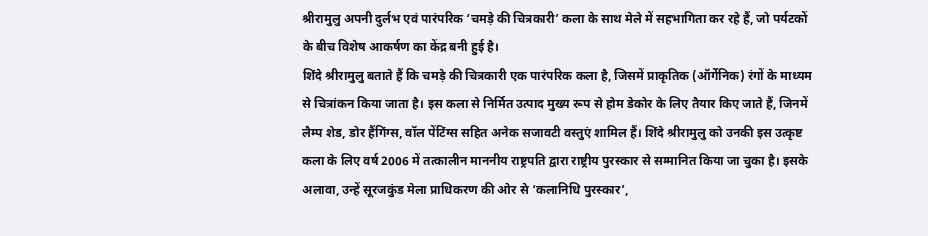श्रीरामुलु अपनी दुर्लभ एवं पारंपरिक ‘चमड़े की चित्रकारी’ कला के साथ मेले में सहभागिता कर रहे हैं, जो पर्यटकों के बीच विशेष आकर्षण का केंद्र बनी हुई है।
शिंदे श्रीरामुलु बताते हैं कि चमड़े की चित्रकारी एक पारंपरिक कला है, जिसमें प्राकृतिक (ऑर्गेनिक) रंगों के माध्यम से चित्रांकन किया जाता है। इस कला से निर्मित उत्पाद मुख्य रूप से होम डेकोर के लिए तैयार किए जाते हैं, जिनमें लैम्प शेड, डोर हैंगिंग्स, वॉल पेंटिंग्स सहित अनेक सजावटी वस्तुएं शामिल हैं। शिंदे श्रीरामुलु को उनकी इस उत्कृष्ट कला के लिए वर्ष 2006 में तत्कालीन माननीय राष्ट्रपति द्वारा राष्ट्रीय पुरस्कार से सम्मानित किया जा चुका है। इसके अलावा, उन्हें सूरजकुंड मेला प्राधिकरण की ओर से ‘कलानिधि पुरस्कार’,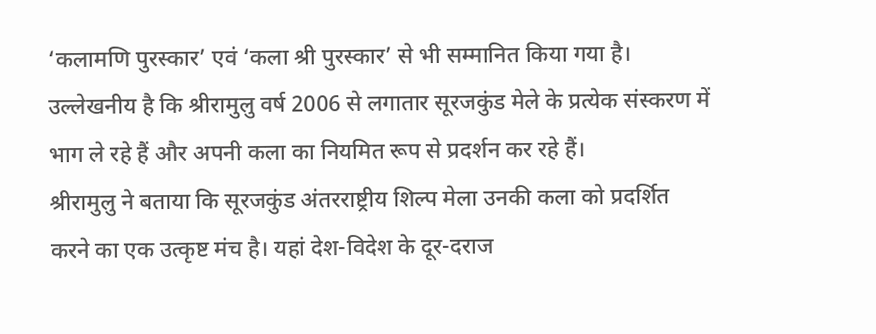‘कलामणि पुरस्कार’ एवं ‘कला श्री पुरस्कार’ से भी सम्मानित किया गया है। उल्लेखनीय है कि श्रीरामुलु वर्ष 2006 से लगातार सूरजकुंड मेले के प्रत्येक संस्करण में भाग ले रहे हैं और अपनी कला का नियमित रूप से प्रदर्शन कर रहे हैं।
श्रीरामुलु ने बताया कि सूरजकुंड अंतरराष्ट्रीय शिल्प मेला उनकी कला को प्रदर्शित करने का एक उत्कृष्ट मंच है। यहां देश-विदेश के दूर-दराज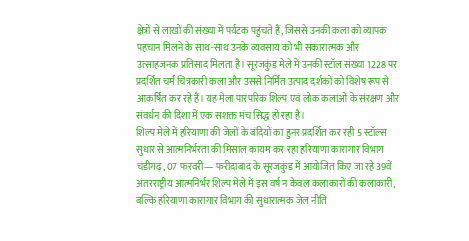क्षेत्रों से लाखों की संख्या में पर्यटक पहुंचते हैं, जिससे उनकी कला को व्यापक पहचान मिलने के साथ-साथ उनके व्यवसाय को भी सकारात्मक और उत्साहजनक प्रतिसाद मिलता है। सूरजकुंड मेले में उनकी स्टॉल संख्या 1228 पर प्रदर्शित चर्म चित्रकारी कला और उससे निर्मित उत्पाद दर्शकों को विशेष रूप से आकर्षित कर रहे हैं। यह मेला पारंपरिक शिल्प एवं लोक कलाओं के संरक्षण और संवर्धन की दिशा में एक सशक्त मंच सिद्ध हो रहा है।
शिल्प मेले में हरियाणा की जेलों के बंदियों का हुनर प्रदर्शित कर रही 5 स्टॉल्स
सुधार से आत्मनिर्भरता की मिसाल कायम कर रहा हरियाणा कारागार विभाग
चंडीगढ़, 07 फरवरी— फरीदाबाद के सूरजकुंड में आयोजित किए जा रहे 39वें अंतरराष्ट्रीय आत्मनिर्भर शिल्प मेले में इस वर्ष न केवल कलाकारों की कलाकारी, बल्कि हरियाणा कारागार विभाग की सुधारात्मक जेल नीति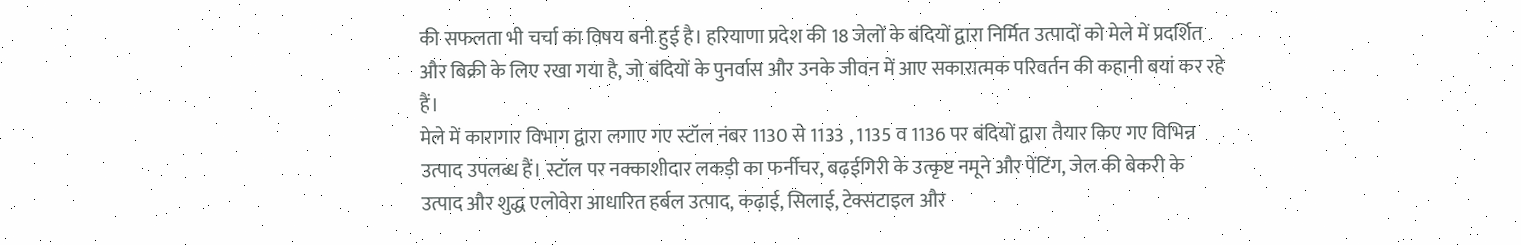की सफलता भी चर्चा का विषय बनी हुई है। हरियाणा प्रदेश की 18 जेलों के बंदियों द्वारा निर्मित उत्पादों को मेले में प्रदर्शित और बिक्री के लिए रखा गया है, जो बंदियों के पुनर्वास और उनके जीवन में आए सकारात्मक परिवर्तन की कहानी बयां कर रहे हैं।
मेले में कारागार विभाग द्वारा लगाए गए स्टॉल नंबर 1130 से 1133 , 1135 व 1136 पर बंदियों द्वारा तैयार किए गए विभिन्न उत्पाद उपलब्ध हैं। स्टॉल पर नक्काशीदार लकड़ी का फर्नीचर, बढ़ईगिरी के उत्कृष्ट नमूने और पेंटिंग, जेल की बेकरी के उत्पाद और शुद्ध एलोवेरा आधारित हर्बल उत्पाद, कढ़ाई, सिलाई, टेक्सटाइल और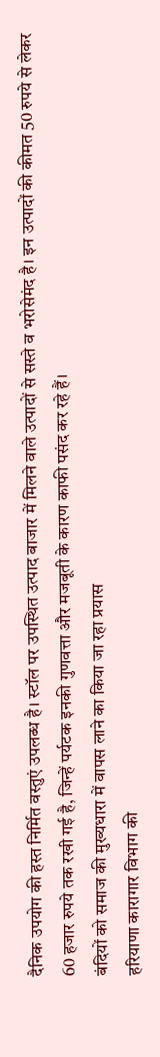दैनिक उपयोग की हस्त निर्मित वस्तुएं उपलब्ध है। स्टॉल पर उपस्थित उत्पाद बाजार में मिलने वाले उत्पादों से सस्ते व भरोसेमंद है। इन उत्पादों की कीमत 50 रुपये से लेकर 60 हजार रुपये तक रखी गई है, जिन्हें पर्यटक इनकी गुणवत्ता और मजबूती के कारण काफी पसंद कर रहे हैं।
बंदियों को समाज की मुख्यधारा में वापस लाने का किया जा रहा प्रयास
हरियाणा कारागार विभाग की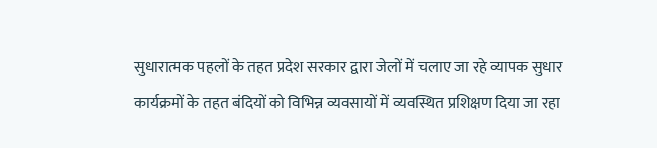सुधारात्मक पहलों के तहत प्रदेश सरकार द्वारा जेलों में चलाए जा रहे व्यापक सुधार कार्यक्रमों के तहत बंदियों को विभिन्न व्यवसायों में व्यवस्थित प्रशिक्षण दिया जा रहा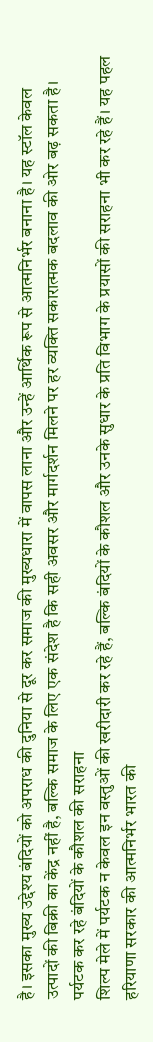है। इसका मुख्य उद्देश्य बंदियों को अपराध की दुनिया से दूर कर समाज की मुख्यधारा में वापस लाना और उन्हें आर्थिक रूप से आत्मनिर्भर बनाना है। यह स्टॉल केवल उत्पादों की बिक्री का केंद्र नहीं है, बल्कि समाज के लिए एक संदेश है कि सही अवसर और मार्गदर्शन मिलने पर हर व्यक्ति सकारात्मक बदलाव की ओर बढ़ सकता है।
पर्यटक कर रहे बंदियों के कौशल की सराहना
शिल्प मेले में पर्यटक न केवल इन वस्तुओं की खरीदारी कर रहे हैं, बल्कि बंदियों के कौशल और उनके सुधार के प्रति विभाग के प्रयासों की सराहना भी कर रहे हैं। यह पहल हरियाणा सरकार की आत्मनिर्भर भारत की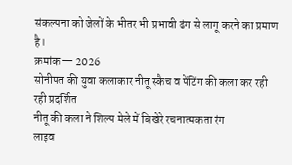संकल्पना को जेलों के भीतर भी प्रभावी ढंग से लागू करने का प्रमाण है।
क्रमांक— 2026
सोनीपत की युवा कलाकार नीतू स्कैच व पेंटिंग की कला कर रही रही प्रदर्शित
नीतू की कला ने शिल्प मेले में बिखेरे रचनात्मकता रंग
लाइव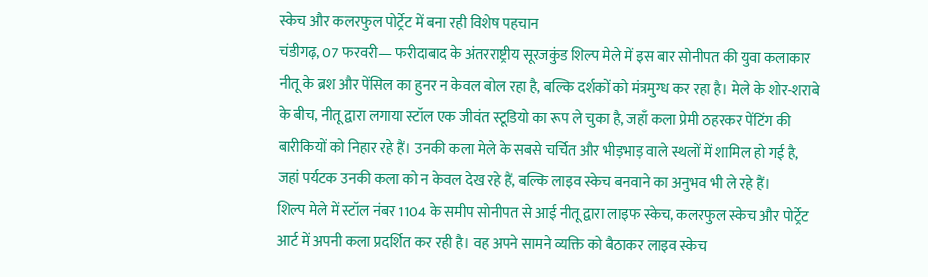स्केच और कलरफुल पोर्ट्रेट में बना रही विशेष पहचान
चंडीगढ़, 07 फरवरी— फरीदाबाद के अंतरराष्ट्रीय सूरजकुंड शिल्प मेले में इस बार सोनीपत की युवा कलाकार नीतू के ब्रश और पेंसिल का हुनर न केवल बोल रहा है, बल्कि दर्शकों को मंत्रमुग्ध कर रहा है। मेले के शोर-शराबे के बीच, नीतू द्वारा लगाया स्टॉल एक जीवंत स्टूडियो का रूप ले चुका है, जहाँ कला प्रेमी ठहरकर पेंटिंग की बारीकियों को निहार रहे हैं। उनकी कला मेले के सबसे चर्चित और भीड़भाड़ वाले स्थलों में शामिल हो गई है, जहां पर्यटक उनकी कला को न केवल देख रहे हैं, बल्कि लाइव स्केच बनवाने का अनुभव भी ले रहे हैं।
शिल्प मेले में स्टॉल नंबर 1104 के समीप सोनीपत से आई नीतू द्वारा लाइफ स्केच, कलरफुल स्केच और पोर्ट्रेट आर्ट में अपनी कला प्रदर्शित कर रही है। वह अपने सामने व्यक्ति को बैठाकर लाइव स्केच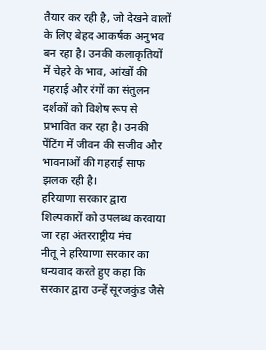तैयार कर रही है, जो देखने वालों के लिए बेहद आकर्षक अनुभव बन रहा है। उनकी कलाकृतियों में चेहरे के भाव, आंखों की गहराई और रंगों का संतुलन दर्शकों को विशेष रूप से प्रभावित कर रहा है। उनकी पेंटिंग में जीवन की सजीव और भावनाओं की गहराई साफ झलक रही है।
हरियाणा सरकार द्वारा शिल्पकारों को उपलब्ध करवाया जा रहा अंतरराष्ट्रीय मंच
नीतू ने हरियाणा सरकार का धन्यवाद करते हुए कहा कि सरकार द्वारा उन्हें सूरजकुंड जैसे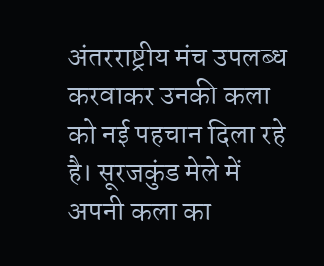अंतरराष्ट्रीय मंच उपलब्ध करवाकर उनकी कला को नई पहचान दिला रहे है। सूरजकुंड मेले में अपनी कला का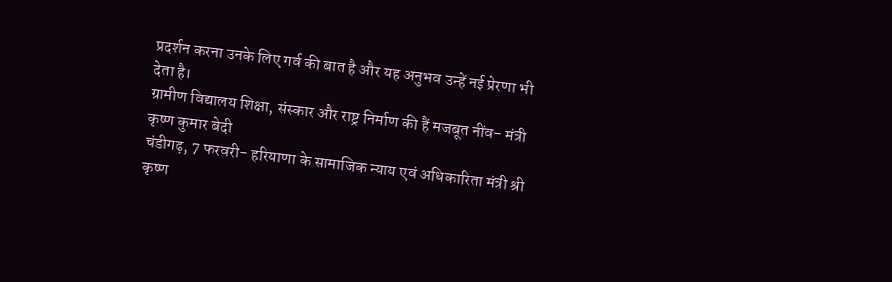प्रदर्शन करना उनके लिए गर्व की बात है और यह अनुभव उन्हें नई प्रेरणा भी देता है।
ग्रामीण विद्यालय शिक्षा, संस्कार और राष्ट्र निर्माण की हैं मजबूत नींव- मंत्री कृष्ण कुमार बेदी
चंडीगढ़, 7 फरवरी- हरियाणा के सामाजिक न्याय एवं अधिकारिता मंत्री श्री कृष्ण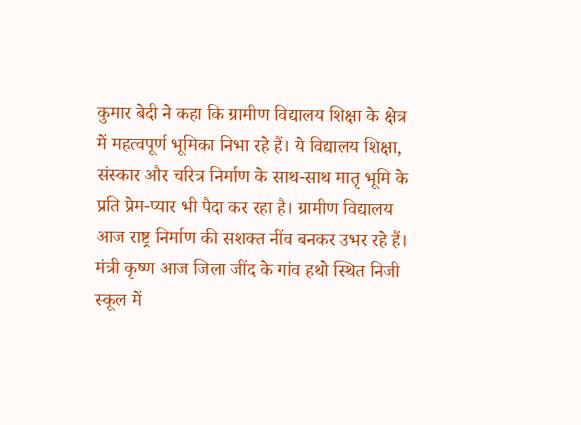कुमार बेदी ने कहा कि ग्रामीण विद्यालय शिक्षा के क्षेत्र में महत्वपूर्ण भूमिका निभा रहे हैं। ये विद्यालय शिक्षा, संस्कार और चरित्र निर्माण के साथ-साथ मातृ भूमि के प्रति प्रेम-प्यार भी पैदा कर रहा है। ग्रामीण विद्यालय आज राष्ट्र निर्माण की सशक्त नींव बनकर उभर रहे हैं।
मंत्री कृष्ण आज जिला जींद के गांव हथो स्थित निजी स्कूल में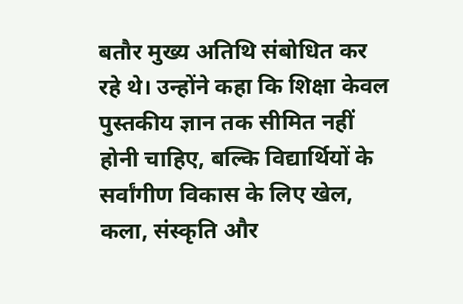बतौर मुख्य अतिथि संबोधित कर रहे थे। उन्होंने कहा कि शिक्षा केवल पुस्तकीय ज्ञान तक सीमित नहीं होनी चाहिए, बल्कि विद्यार्थियों के सर्वांगीण विकास के लिए खेल, कला, संस्कृति और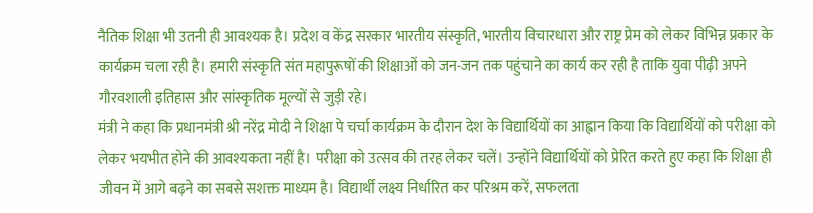नैतिक शिक्षा भी उतनी ही आवश्यक है। प्रदेश व केंद्र सरकार भारतीय संस्कृति, भारतीय विचारधारा और राष्ट्र प्रेम को लेकर विभिन्न प्रकार के कार्यक्रम चला रही है। हमारी संस्कृति संत महापुरूषों की शिक्षाओं को जन-जन तक पहुंचाने का कार्य कर रही है ताकि युवा पीढ़ी अपने गौरवशाली इतिहास और सांस्कृतिक मूल्यों से जुड़ी रहे।
मंत्री ने कहा कि प्रधानमंत्री श्री नरेंद्र मोदी ने शिक्षा पे चर्चा कार्यक्रम के दौरान देश के विद्यार्थियों का आह्वान किया कि विद्यार्थियों को परीक्षा को लेकर भयभीत होने की आवश्यकता नहीं है। परीक्षा को उत्सव की तरह लेकर चलें। उन्होंने विद्यार्थियों को प्रेरित करते हुए कहा कि शिक्षा ही जीवन में आगे बढ़ने का सबसे सशक्त माध्यम है। विद्यार्थी लक्ष्य निर्धारित कर परिश्रम करें, सफलता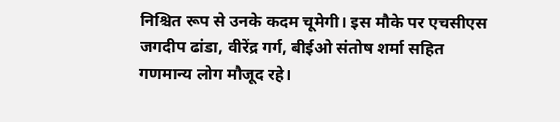निश्चित रूप से उनके कदम चूमेगी। इस मौके पर एचसीएस जगदीप ढांडा, वीरेंद्र गर्ग, बीईओ संतोष शर्मा सहित गणमान्य लोग मौजूद रहे।